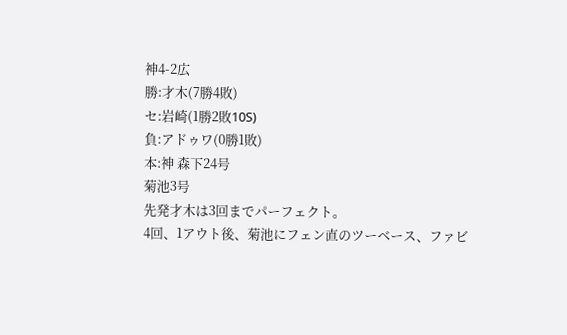神4-2広
勝:才木(7勝4敗)
セ:岩崎(1勝2敗10S)
負:アドゥワ(0勝1敗)
本:神 森下24号
菊池3号
先発才木は3回までパーフェクト。
4回、1アウト後、菊池にフェン直のツーベース、ファビ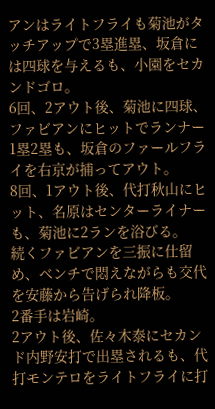アンはライトフライも菊池がタッチアップで3塁進塁、坂倉には四球を与えるも、小園をセカンドゴロ。
6回、2アウト後、菊池に四球、ファビアンにヒットでランナー1塁2塁も、坂倉のファールフライを右京が捕ってアウト。
8回、1アウト後、代打秋山にヒット、名原はセンターライナーも、菊池に2ランを浴びる。
続くファビアンを三振に仕留め、ベンチで悶えながらも交代を安藤から告げられ降板。
2番手は岩崎。
2アウト後、佐々木泰にセカンド内野安打で出塁されるも、代打モンテロをライトフライに打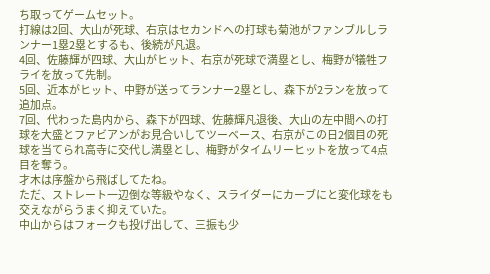ち取ってゲームセット。
打線は2回、大山が死球、右京はセカンドへの打球も菊池がファンブルしランナー1塁2塁とするも、後続が凡退。
4回、佐藤輝が四球、大山がヒット、右京が死球で満塁とし、梅野が犠牲フライを放って先制。
5回、近本がヒット、中野が送ってランナー2塁とし、森下が2ランを放って追加点。
7回、代わった島内から、森下が四球、佐藤輝凡退後、大山の左中間への打球を大盛とファビアンがお見合いしてツーベース、右京がこの日2個目の死球を当てられ高寺に交代し満塁とし、梅野がタイムリーヒットを放って4点目を奪う。
才木は序盤から飛ばしてたね。
ただ、ストレート一辺倒な等級やなく、スライダーにカーブにと変化球をも交えながらうまく抑えていた。
中山からはフォークも投げ出して、三振も少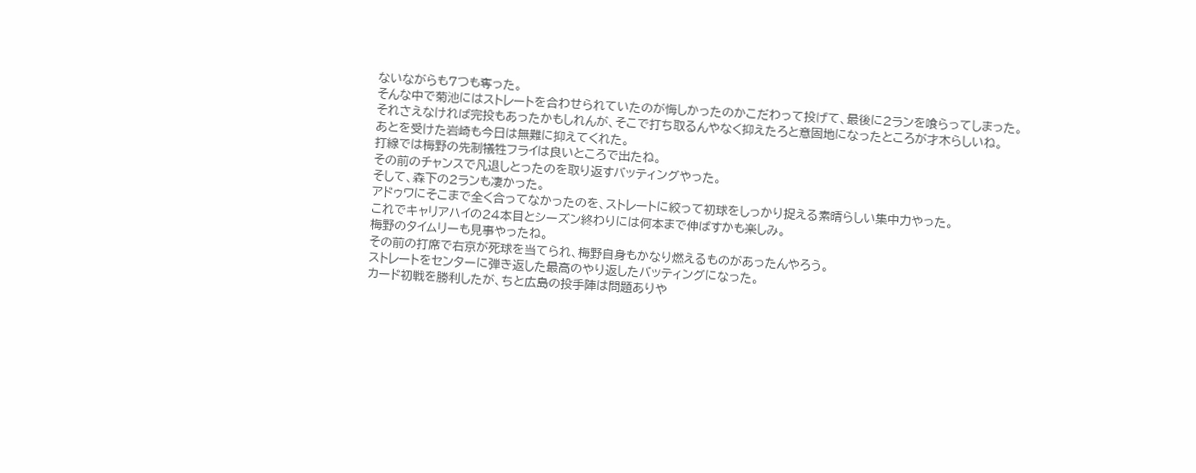ないながらも7つも奪った。
そんな中で菊池にはストレートを合わせられていたのが悔しかったのかこだわって投げて、最後に2ランを喰らってしまった。
それさえなければ完投もあったかもしれんが、そこで打ち取るんやなく抑えたろと意固地になったところが才木らしいね。
あとを受けた岩崎も今日は無難に抑えてくれた。
打線では梅野の先制犠牲フライは良いところで出たね。
その前のチャンスで凡退しとったのを取り返すバッティングやった。
そして、森下の2ランも凄かった。
アドゥワにそこまで全く合ってなかったのを、ストレートに絞って初球をしっかり捉える素晴らしい集中力やった。
これでキャリアハイの24本目とシーズン終わりには何本まで伸ばすかも楽しみ。
梅野のタイムリーも見事やったね。
その前の打席で右京が死球を当てられ、梅野自身もかなり燃えるものがあったんやろう。
ストレートをセンターに弾き返した最高のやり返したバッティングになった。
カード初戦を勝利したが、ちと広島の投手陣は問題ありや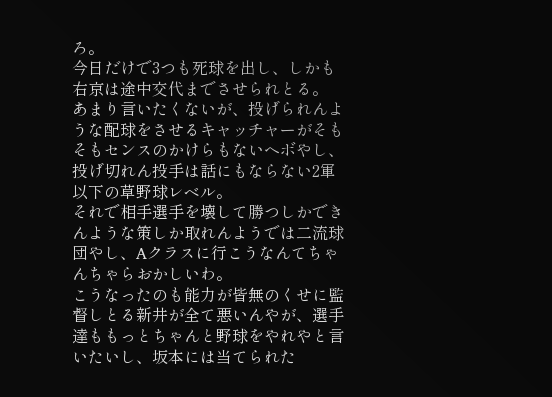ろ。
今日だけで3つも死球を出し、しかも右京は途中交代までさせられとる。
あまり言いたくないが、投げられんような配球をさせるキャッチャーがそもそもセンスのかけらもないヘボやし、投げ切れん投手は話にもならない2軍以下の草野球レベル。
それで相手選手を壊して勝つしかできんような策しか取れんようでは二流球団やし、Aクラスに行こうなんてちゃんちゃらおかしいわ。
こうなったのも能力が皆無のくせに監督しとる新井が全て悪いんやが、選手達ももっとちゃんと野球をやれやと言いたいし、坂本には当てられた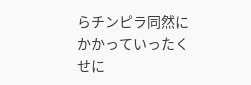らチンピラ同然にかかっていったくせに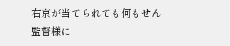右京が当てられても何もせん監督様に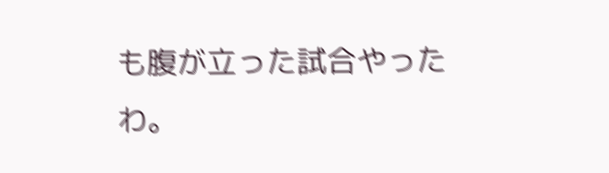も腹が立った試合やったわ。